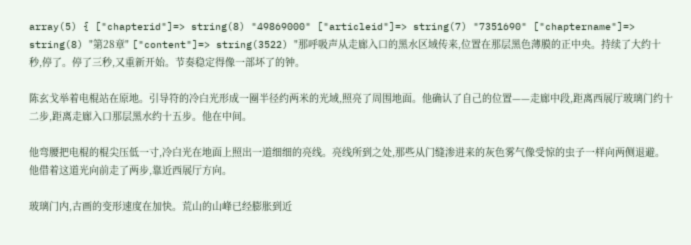array(5) { ["chapterid"]=> string(8) "49869000" ["articleid"]=> string(7) "7351690" ["chaptername"]=> string(8) "第28章" ["content"]=> string(3522) "那呼吸声从走廊入口的黑水区域传来,位置在那层黑色薄膜的正中央。持续了大约十秒,停了。停了三秒,又重新开始。节奏稳定得像一部坏了的钟。

陈玄戈举着电棍站在原地。引导符的冷白光形成一圈半径约两米的光域,照亮了周围地面。他确认了自己的位置——走廊中段,距离西展厅玻璃门约十二步,距离走廊入口那层黑水约十五步。他在中间。

他弯腰把电棍的棍尖压低一寸,冷白光在地面上照出一道细细的亮线。亮线所到之处,那些从门缝渗进来的灰色雾气像受惊的虫子一样向两侧退避。他借着这道光向前走了两步,靠近西展厅方向。

玻璃门内,古画的变形速度在加快。荒山的山峰已经膨胀到近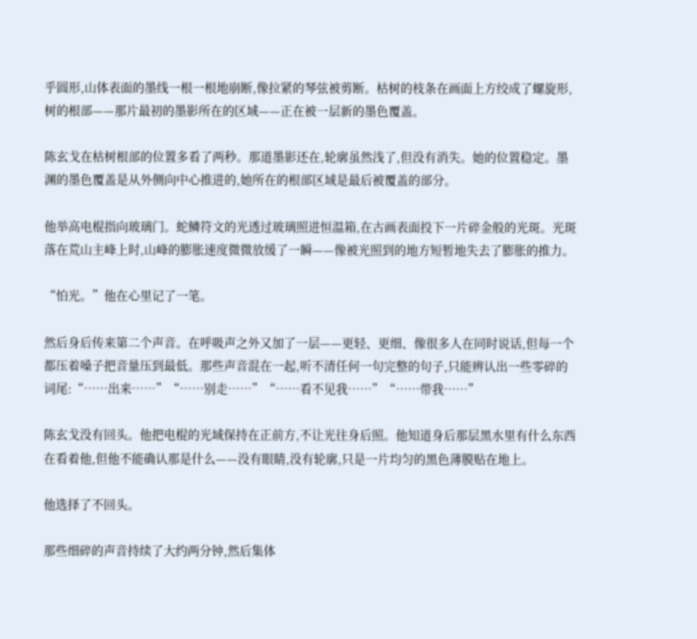乎圆形,山体表面的墨线一根一根地崩断,像拉紧的琴弦被剪断。枯树的枝条在画面上方绞成了螺旋形,树的根部——那片最初的墨影所在的区域——正在被一层新的墨色覆盖。

陈玄戈在枯树根部的位置多看了两秒。那道墨影还在,轮廓虽然浅了,但没有消失。她的位置稳定。墨渊的墨色覆盖是从外侧向中心推进的,她所在的根部区域是最后被覆盖的部分。

他举高电棍指向玻璃门。蛇鳞符文的光透过玻璃照进恒温箱,在古画表面投下一片碎金般的光斑。光斑落在荒山主峰上时,山峰的膨胀速度微微放缓了一瞬——像被光照到的地方短暂地失去了膨胀的推力。

“怕光。”他在心里记了一笔。

然后身后传来第二个声音。在呼吸声之外又加了一层——更轻、更细、像很多人在同时说话,但每一个都压着嗓子把音量压到最低。那些声音混在一起,听不清任何一句完整的句子,只能辨认出一些零碎的词尾:“……出来……”“……别走……”“……看不见我……”“……带我……”

陈玄戈没有回头。他把电棍的光域保持在正前方,不让光往身后照。他知道身后那层黑水里有什么东西在看着他,但他不能确认那是什么——没有眼睛,没有轮廓,只是一片均匀的黑色薄膜贴在地上。

他选择了不回头。

那些细碎的声音持续了大约两分钟,然后集体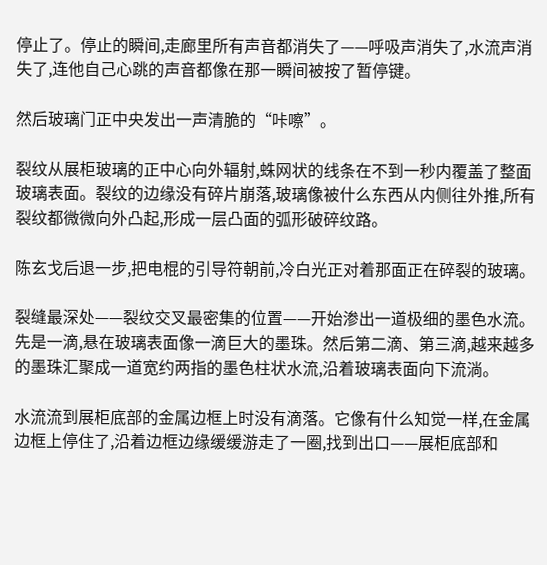停止了。停止的瞬间,走廊里所有声音都消失了——呼吸声消失了,水流声消失了,连他自己心跳的声音都像在那一瞬间被按了暂停键。

然后玻璃门正中央发出一声清脆的“咔嚓”。

裂纹从展柜玻璃的正中心向外辐射,蛛网状的线条在不到一秒内覆盖了整面玻璃表面。裂纹的边缘没有碎片崩落,玻璃像被什么东西从内侧往外推,所有裂纹都微微向外凸起,形成一层凸面的弧形破碎纹路。

陈玄戈后退一步,把电棍的引导符朝前,冷白光正对着那面正在碎裂的玻璃。

裂缝最深处——裂纹交叉最密集的位置——开始渗出一道极细的墨色水流。先是一滴,悬在玻璃表面像一滴巨大的墨珠。然后第二滴、第三滴,越来越多的墨珠汇聚成一道宽约两指的墨色柱状水流,沿着玻璃表面向下流淌。

水流流到展柜底部的金属边框上时没有滴落。它像有什么知觉一样,在金属边框上停住了,沿着边框边缘缓缓游走了一圈,找到出口——展柜底部和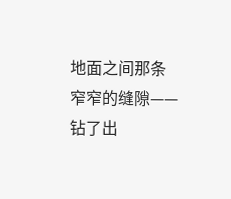地面之间那条窄窄的缝隙——钻了出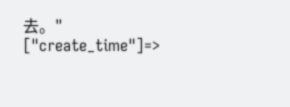去。" ["create_time"]=>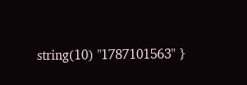string(10) "1787101563" }